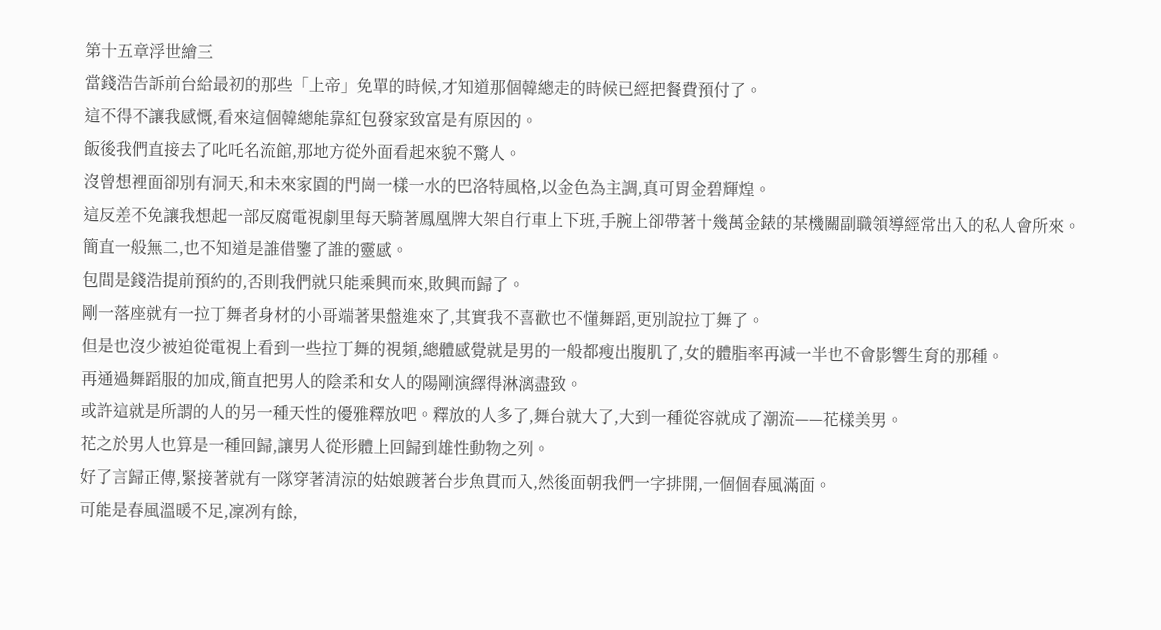第十五章浮世繪三
當錢浩告訴前台給最初的那些「上帝」免單的時候,才知道那個韓總走的時候已經把餐費預付了。
這不得不讓我感慨,看來這個韓總能靠紅包發家致富是有原因的。
飯後我們直接去了叱吒名流館,那地方從外面看起來貌不驚人。
沒曾想裡面卻別有洞天,和未來家園的門崗一樣一水的巴洛特風格,以金色為主調,真可胃金碧輝煌。
這反差不免讓我想起一部反腐電視劇里每天騎著鳳凰牌大架自行車上下班,手腕上卻帶著十幾萬金錶的某機關副職領導經常出入的私人會所來。
簡直一般無二,也不知道是誰借鑒了誰的靈感。
包間是錢浩提前預約的,否則我們就只能乘興而來,敗興而歸了。
剛一落座就有一拉丁舞者身材的小哥端著果盤進來了,其實我不喜歡也不懂舞蹈,更別說拉丁舞了。
但是也沒少被迫從電視上看到一些拉丁舞的視頻,總體感覺就是男的一般都瘦出腹肌了,女的體脂率再減一半也不會影響生育的那種。
再通過舞蹈服的加成,簡直把男人的陰柔和女人的陽剛演繹得淋漓盡致。
或許這就是所謂的人的另一種天性的優雅釋放吧。釋放的人多了,舞台就大了,大到一種從容就成了潮流——花樣美男。
花之於男人也算是一種回歸,讓男人從形體上回歸到雄性動物之列。
好了言歸正傳,緊接著就有一隊穿著清涼的姑娘踱著台步魚貫而入,然後面朝我們一字排開,一個個春風滿面。
可能是春風溫暖不足,凜冽有餘,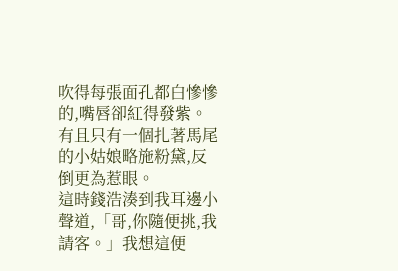吹得每張面孔都白慘慘的,嘴唇卻紅得發紫。
有且只有一個扎著馬尾的小姑娘略施粉黛,反倒更為惹眼。
這時錢浩湊到我耳邊小聲道,「哥,你隨便挑,我請客。」我想這便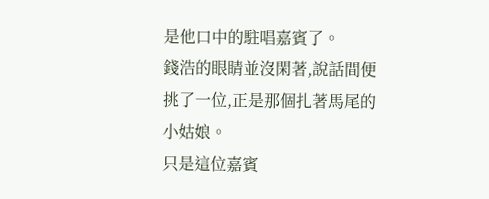是他口中的駐唱嘉賓了。
錢浩的眼睛並沒閑著,說話間便挑了一位,正是那個扎著馬尾的小姑娘。
只是這位嘉賓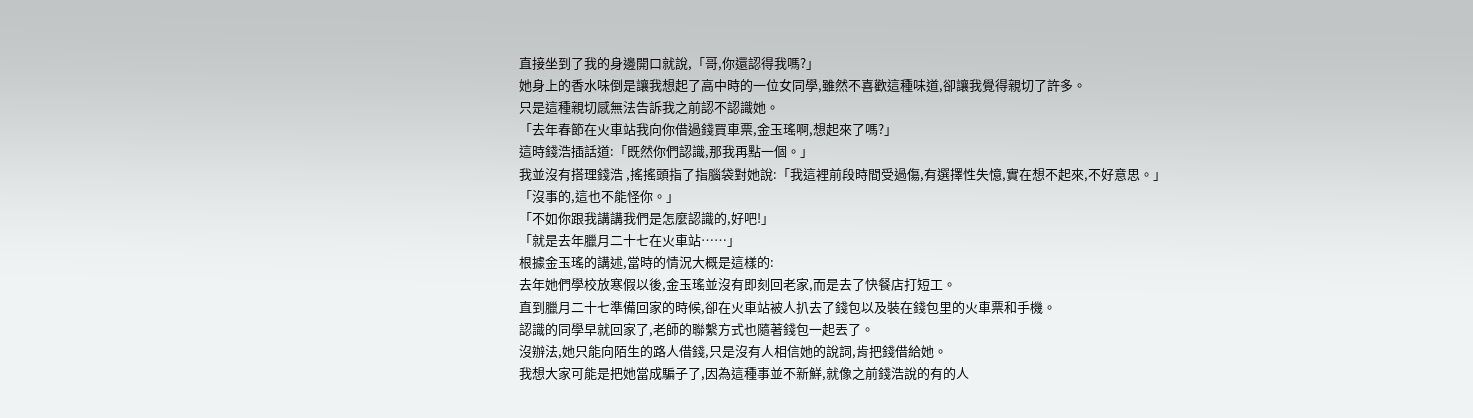直接坐到了我的身邊開口就說,「哥,你還認得我嗎?」
她身上的香水味倒是讓我想起了高中時的一位女同學,雖然不喜歡這種味道,卻讓我覺得親切了許多。
只是這種親切感無法告訴我之前認不認識她。
「去年春節在火車站我向你借過錢買車票,金玉瑤啊,想起來了嗎?」
這時錢浩插話道:「既然你們認識,那我再點一個。」
我並沒有搭理錢浩 ,搖搖頭指了指腦袋對她說:「我這裡前段時間受過傷,有選擇性失憶,實在想不起來,不好意思。」
「沒事的,這也不能怪你。」
「不如你跟我講講我們是怎麼認識的,好吧!」
「就是去年臘月二十七在火車站……」
根據金玉瑤的講述,當時的情況大概是這樣的:
去年她們學校放寒假以後,金玉瑤並沒有即刻回老家,而是去了快餐店打短工。
直到臘月二十七準備回家的時候,卻在火車站被人扒去了錢包以及裝在錢包里的火車票和手機。
認識的同學早就回家了,老師的聯繫方式也隨著錢包一起丟了。
沒辦法,她只能向陌生的路人借錢,只是沒有人相信她的說詞,肯把錢借給她。
我想大家可能是把她當成騙子了,因為這種事並不新鮮,就像之前錢浩說的有的人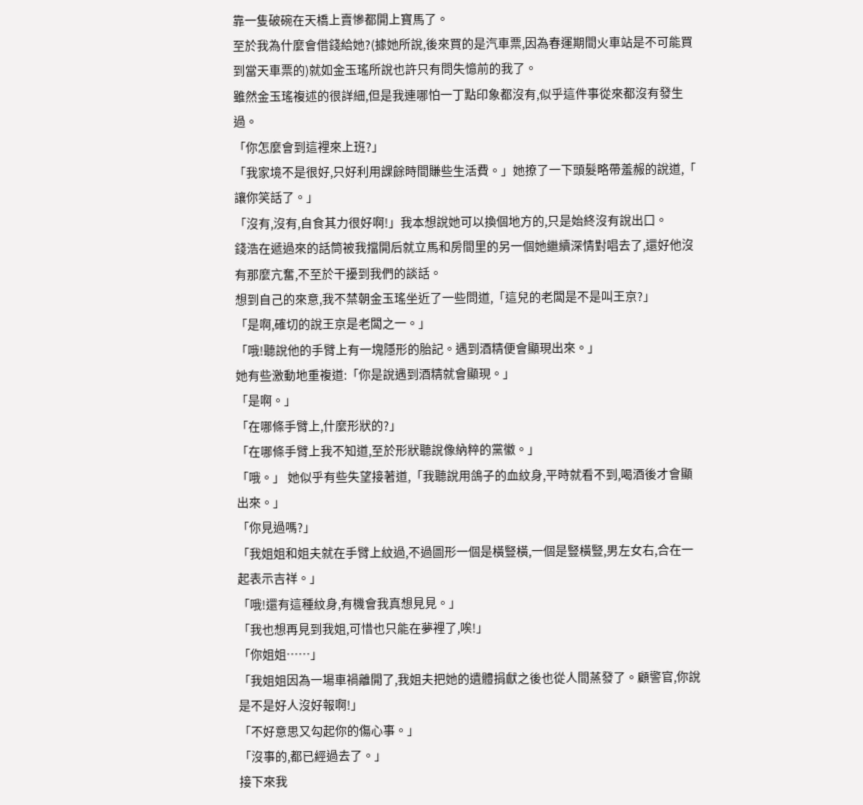靠一隻破碗在天橋上賣慘都開上寶馬了。
至於我為什麼會借錢給她?(據她所說,後來買的是汽車票,因為春運期間火車站是不可能買到當天車票的)就如金玉瑤所說也許只有問失憶前的我了。
雖然金玉瑤複述的很詳細,但是我連哪怕一丁點印象都沒有,似乎這件事從來都沒有發生過。
「你怎麼會到這裡來上班?」
「我家境不是很好,只好利用課餘時間賺些生活費。」她撩了一下頭髮略帶羞赧的說道,「 讓你笑話了。」
「沒有,沒有,自食其力很好啊!」我本想說她可以換個地方的,只是始終沒有說出口。
錢浩在遞過來的話筒被我擋開后就立馬和房間里的另一個她繼續深情對唱去了,還好他沒有那麼亢奮,不至於干擾到我們的談話。
想到自己的來意,我不禁朝金玉瑤坐近了一些問道,「這兒的老闆是不是叫王京?」
「是啊,確切的說王京是老闆之一。」
「哦!聽說他的手臂上有一塊隱形的胎記。遇到酒精便會顯現出來。」
她有些激動地重複道:「你是說遇到酒精就會顯現。」
「是啊。」
「在哪條手臂上,什麼形狀的?」
「在哪條手臂上我不知道,至於形狀聽說像納粹的黨徽。」
「哦。」 她似乎有些失望接著道,「我聽說用鴿子的血紋身,平時就看不到,喝酒後才會顯出來。」
「你見過嗎?」
「我姐姐和姐夫就在手臂上紋過,不過圖形一個是橫豎橫,一個是豎橫豎,男左女右,合在一起表示吉祥。」
「哦!還有這種紋身,有機會我真想見見。」
「我也想再見到我姐,可惜也只能在夢裡了,唉!」
「你姐姐……」
「我姐姐因為一場車禍離開了,我姐夫把她的遺體捐獻之後也從人間蒸發了。顧警官,你說是不是好人沒好報啊!」
「不好意思又勾起你的傷心事。」
「沒事的,都已經過去了。」
接下來我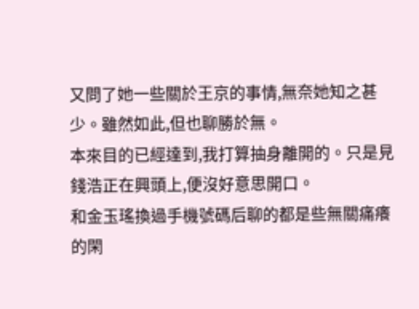又問了她一些關於王京的事情,無奈她知之甚少。雖然如此,但也聊勝於無。
本來目的已經達到,我打算抽身離開的。只是見錢浩正在興頭上,便沒好意思開口。
和金玉瑤換過手機號碼后聊的都是些無關痛癢的閑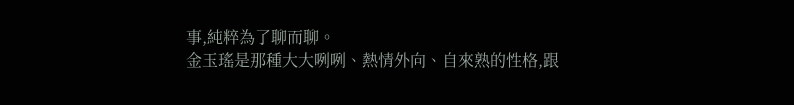事,純粹為了聊而聊。
金玉瑤是那種大大咧咧、熱情外向、自來熟的性格,跟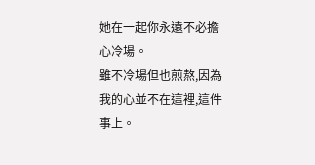她在一起你永遠不必擔心冷場。
雖不冷場但也煎熬,因為我的心並不在這裡,這件事上。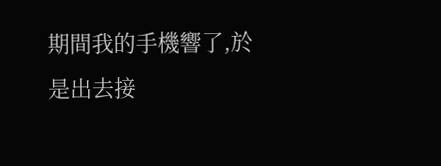期間我的手機響了,於是出去接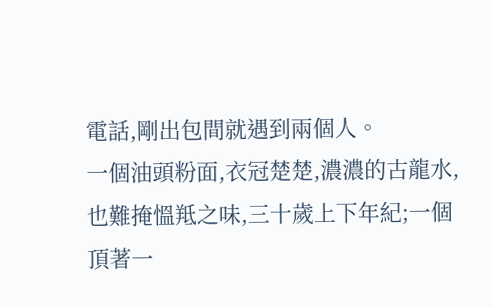電話,剛出包間就遇到兩個人。
一個油頭粉面,衣冠楚楚,濃濃的古龍水,也難掩慍羝之味,三十歲上下年紀;一個頂著一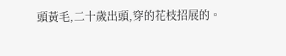頭黃毛,二十歲出頭,穿的花枝招展的。